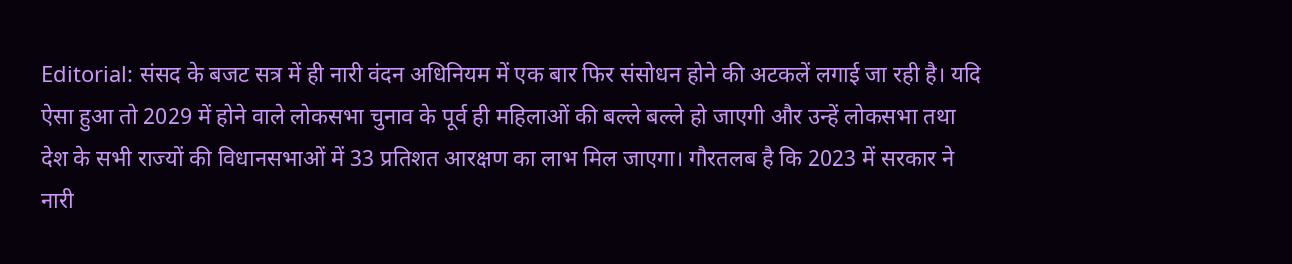Editorial: संसद के बजट सत्र में ही नारी वंदन अधिनियम में एक बार फिर संसोधन होने की अटकलें लगाई जा रही है। यदि ऐसा हुआ तो 2029 में होने वाले लोकसभा चुनाव के पूर्व ही महिलाओं की बल्ले बल्ले हो जाएगी और उन्हें लोकसभा तथा देश के सभी राज्यों की विधानसभाओं में 33 प्रतिशत आरक्षण का लाभ मिल जाएगा। गौरतलब है कि 2023 में सरकार ने नारी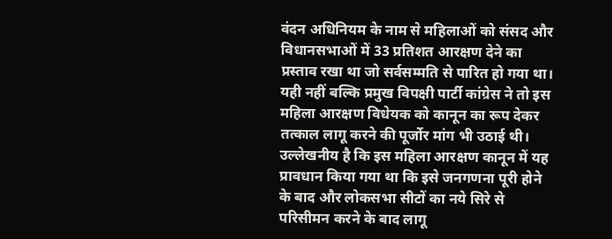वंदन अधिनियम के नाम से महिलाओं को संसद और विधानसभाओं में 33 प्रतिशत आरक्षण देने का प्रस्ताव रखा था जो सर्वसम्मति से पारित हो गया था। यही नहीं बल्कि प्रमुख विपक्षी पार्टी कांग्रेस ने तो इस महिला आरक्षण विधेयक को कानून का रूप देकर तत्काल लागू करने की पूर्जोर मांग भी उठाई थी।
उल्लेखनीय है कि इस महिला आरक्षण कानून में यह प्रावधान किया गया था कि इसे जनगणना पूरी होने के बाद और लोकसभा सीटों का नये सिरे से परिसीमन करने के बाद लागू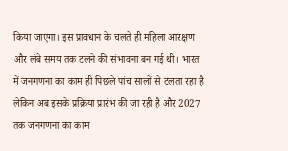किया जाएगा। इस प्रावधान के चलते ही महिला आरक्षण और लंबे समय तक टलने की संभावना बन गई थी। भारत में जनगणना का काम ही पिछले पांच सालों से टलता रहा है लेकिन अब इसके प्रक्रिया प्रारंभ की जा रही है और 2027 तक जनगणना का काम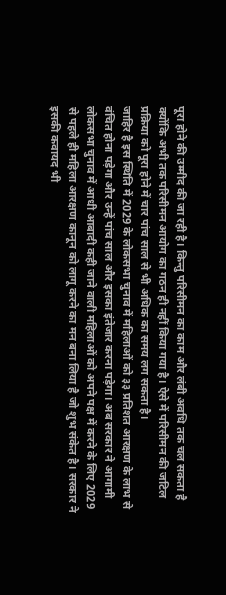पूरा होने की उम्मीद की जा रही है। किन्तु परिसीमन का काम और लंबी अवधि तक चल सकता है क्योंकि अभी तक परिसीमन आयोग का गठन ही नहीं किया गया है। ऐसे में परिसीमन की जटिल प्रक्रिया को पूरा होने में चार पांच साल से भी अधिक का समय लग सकता है।
जाहिर है इस स्थिति में 2029 के लोकसभा चुनाव में महिलाओं को ३३ प्रतिशत आरक्षण के लाभ से वंचित होना पड़ेगा और उन्हें पांच साल और इसका इंतेजार करना पड़ेगा। अब सरकार ने आगामी लोकसभा चुनाव में आधी आबादी कही जाने वाली महिलाओं को अपने पक्ष में करने के लिए 2029 से पहले ही महिला आरक्षण कानून को लागू करने का मन बना लिया है जो शुभ संकेत है। सरकार ने इसकी कवायद भी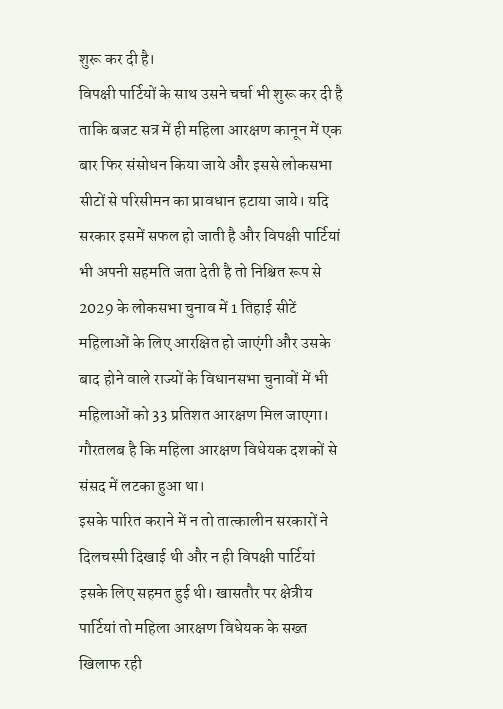शुरू कर दी है।
विपक्षी पार्टियों के साथ उसने चर्चा भी शुरू कर दी है ताकि बजट सत्र में ही महिला आरक्षण कानून में एक बार फिर संसोधन किया जाये और इससे लोकसभा सीटों से परिसीमन का प्रावधान हटाया जाये। यदि सरकार इसमें सफल हो जाती है और विपक्षी पार्टियां भी अपनी सहमति जता देती है तो निश्चित रूप से 2029 के लोकसभा चुनाव में 1 तिहाई सीटें महिलाओं के लिए आरक्षित हो जाएंगी और उसके बाद होने वाले राज्यों के विधानसभा चुनावों में भी महिलाओं को 33 प्रतिशत आरक्षण मिल जाएगा। गौरतलब है कि महिला आरक्षण विधेयक दशकों से संसद में लटका हुआ था।
इसके पारित कराने में न तो तात्कालीन सरकारों ने दिलचस्पी दिखाई थी और न ही विपक्षी पार्टियां इसके लिए सहमत हुई थी। खासतौर पर क्षेत्रीय पार्टियां तो महिला आरक्षण विधेयक के सख्त खिलाफ रही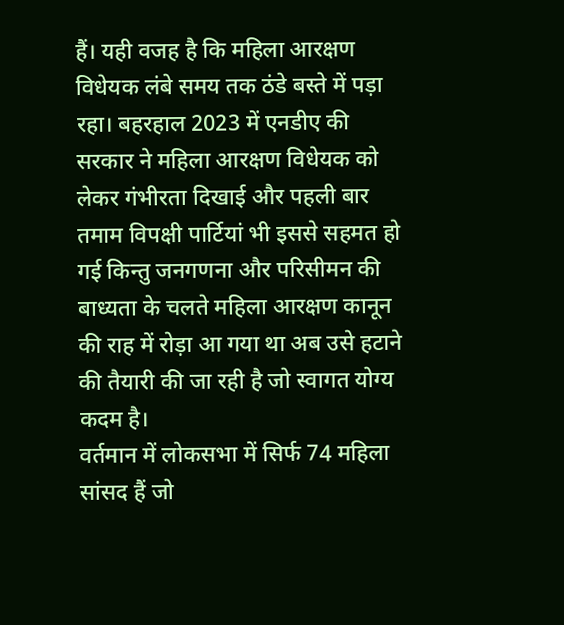हैं। यही वजह है कि महिला आरक्षण विधेयक लंबे समय तक ठंडे बस्ते में पड़ा रहा। बहरहाल 2023 में एनडीए की सरकार ने महिला आरक्षण विधेयक को लेकर गंभीरता दिखाई और पहली बार तमाम विपक्षी पार्टियां भी इससे सहमत हो गई किन्तु जनगणना और परिसीमन की बाध्यता के चलते महिला आरक्षण कानून की राह में रोड़ा आ गया था अब उसे हटाने की तैयारी की जा रही है जो स्वागत योग्य कदम है।
वर्तमान में लोकसभा में सिर्फ 74 महिला सांसद हैं जो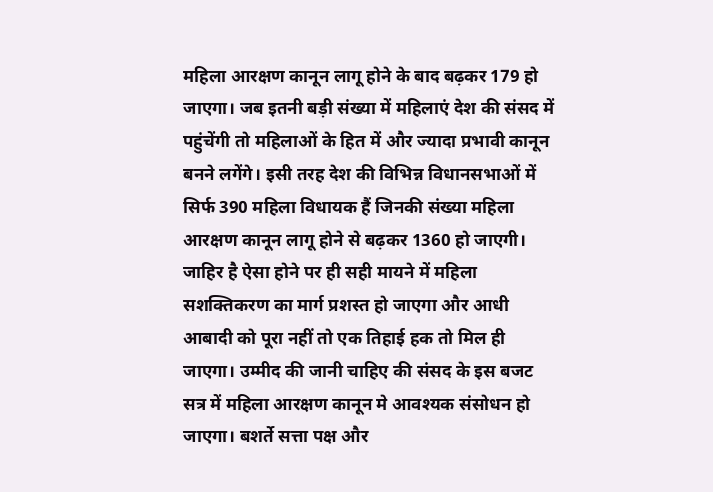महिला आरक्षण कानून लागू होने के बाद बढ़कर 179 हो जाएगा। जब इतनी बड़ी संख्या में महिलाएं देश की संसद में पहुंचेंगी तो महिलाओं के हित में और ज्यादा प्रभावी कानून बनने लगेंगे। इसी तरह देश की विभिन्न विधानसभाओं में सिर्फ 390 महिला विधायक हैं जिनकी संख्या महिला आरक्षण कानून लागू होने से बढ़कर 1360 हो जाएगी।
जाहिर है ऐसा होने पर ही सही मायने में महिला सशक्तिकरण का मार्ग प्रशस्त हो जाएगा और आधी आबादी को पूरा नहीं तो एक तिहाई हक तो मिल ही जाएगा। उम्मीद की जानी चाहिए की संसद के इस बजट सत्र में महिला आरक्षण कानून मे आवश्यक संसोधन हो जाएगा। बशर्ते सत्ता पक्ष और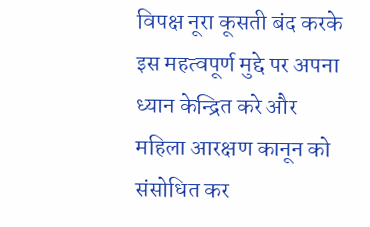विपक्ष नूरा कूसती बंद करके इस महत्वपूर्ण मुद्दे पर अपना ध्यान केन्द्रित करे और महिला आरक्षण कानून को संसोधित कर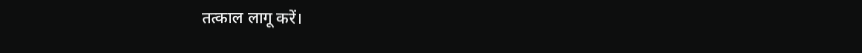तत्काल लागू करें।